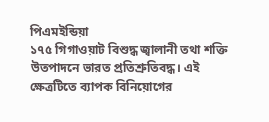পিএমইন্ডিয়া
১৭৫ গিগাওয়াট বিশুদ্ধ জ্বালানী তথা শক্তি উতপাদনে ভারত প্রতিশ্রুতিবদ্ধ। এই ক্ষেত্রটিতে ব্যাপক বিনিয়োগের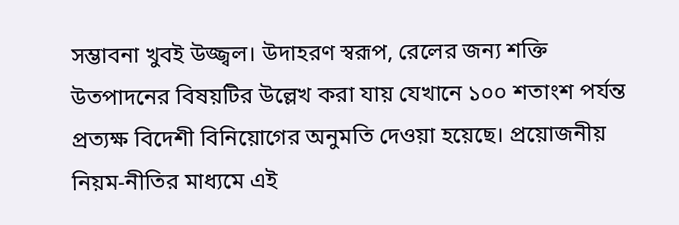সম্ভাবনা খুবই উজ্জ্বল। উদাহরণ স্বরূপ, রেলের জন্য শক্তি উতপাদনের বিষয়টির উল্লেখ করা যায় যেখানে ১০০ শতাংশ পর্যন্ত প্রত্যক্ষ বিদেশী বিনিয়োগের অনুমতি দেওয়া হয়েছে। প্রয়োজনীয় নিয়ম-নীতির মাধ্যমে এই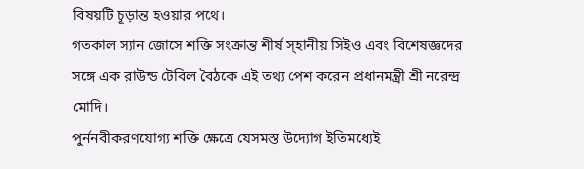বিষয়টি চূড়ান্ত হওয়ার পথে।
গতকাল স্যান জোসে শক্তি সংক্রান্ত শীর্ষ স্হানীয় সিইও এবং বিশেষজ্ঞদের সঙ্গে এক রাউন্ড টেবিল বৈঠকে এই তথ্য পেশ করেন প্রধানমন্ত্রী শ্রী নরেন্দ্র মোদি।
পুর্ননবীকরণযোগ্য শক্তি ক্ষেত্রে যেসমস্ত উদ্যোগ ইতিমধ্যেই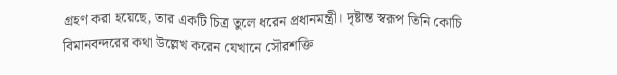গ্রহণ করা হয়েছে, তার একটি চিত্র তুলে ধরেন প্রধানমন্ত্রী। দৃষ্টান্ত স্বরূপ তিনি কোচি বিমানবন্দরের কথা উল্লেখ করেন যেখানে সৌরশক্তি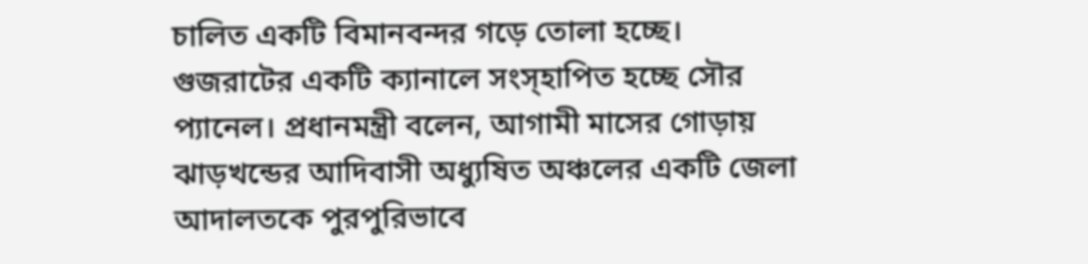চালিত একটি বিমানবন্দর গড়ে তোলা হচ্ছে। গুজরাটের একটি ক্যানালে সংস্হাপিত হচ্ছে সৌর প্যানেল। প্রধানমন্ত্রী বলেন, আগামী মাসের গোড়ায় ঝাড়খন্ডের আদিবাসী অধ্যুষিত অঞ্চলের একটি জেলা আদালতকে পুরপুরিভাবে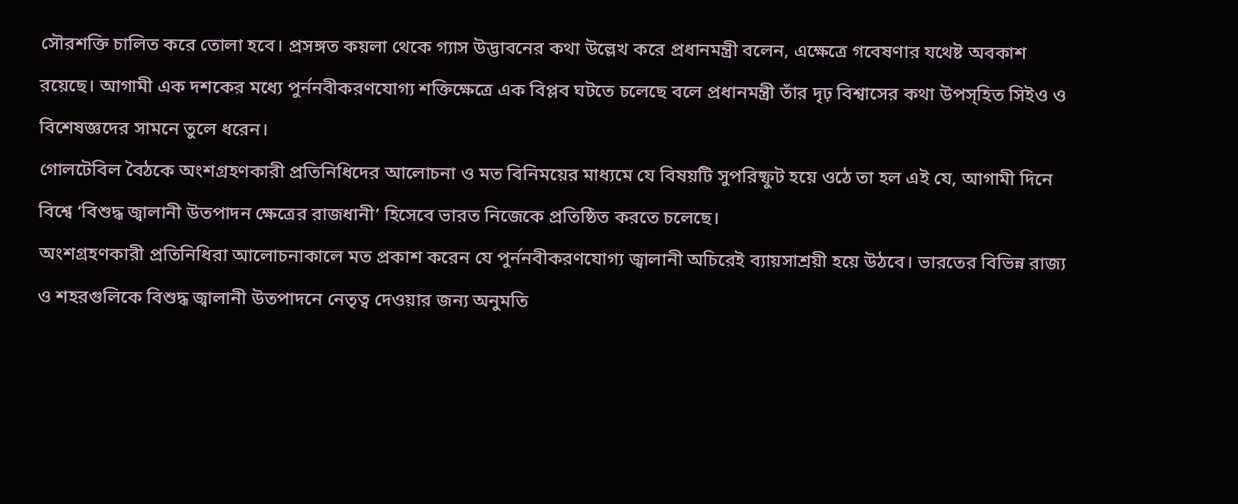সৌরশক্তি চালিত করে তোলা হবে। প্রসঙ্গত কয়লা থেকে গ্যাস উদ্ভাবনের কথা উল্লেখ করে প্রধানমন্ত্রী বলেন, এক্ষেত্রে গবেষণার যথেষ্ট অবকাশ রয়েছে। আগামী এক দশকের মধ্যে পুর্ননবীকরণযোগ্য শক্তিক্ষেত্রে এক বিপ্লব ঘটতে চলেছে বলে প্রধানমন্ত্রী তাঁর দৃঢ় বিশ্বাসের কথা উপস্হিত সিইও ও বিশেষজ্ঞদের সামনে তুলে ধরেন।
গোলটেবিল বৈঠকে অংশগ্রহণকারী প্রতিনিধিদের আলোচনা ও মত বিনিময়ের মাধ্যমে যে বিষয়টি সুপরিষ্ফুট হয়ে ওঠে তা হল এই যে, আগামী দিনে বিশ্বে ‘বিশুদ্ধ জ্বালানী উতপাদন ক্ষেত্রের রাজধানী’ হিসেবে ভারত নিজেকে প্রতিষ্ঠিত করতে চলেছে।
অংশগ্রহণকারী প্রতিনিধিরা আলোচনাকালে মত প্রকাশ করেন যে পুর্ননবীকরণযোগ্য জ্বালানী অচিরেই ব্যায়সাশ্রয়ী হয়ে উঠবে। ভারতের বিভিন্ন রাজ্য ও শহরগুলিকে বিশুদ্ধ জ্বালানী উতপাদনে নেতৃত্ব দেওয়ার জন্য অনুমতি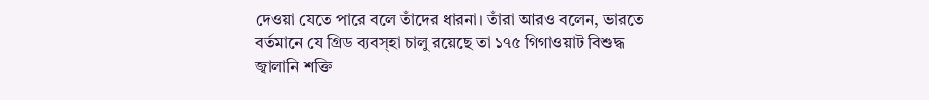দেওয়া যেতে পারে বলে তাঁদের ধারনা। তাঁরা আরও বলেন, ভারতে বর্তমানে যে গ্রিড ব্যবস্হা চালু রয়েছে তা ১৭৫ গিগাওয়াট বিশুদ্ধ জ্বালানি শক্তি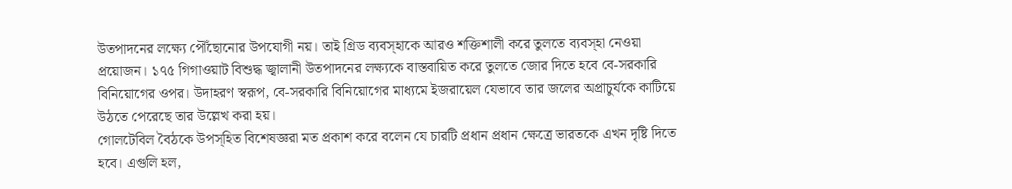উতপাদনের লক্ষ্যে পৌঁছোনোর উপযোগী নয়। তাই গ্রিড ব্যবস্হাকে আরও শক্তিশালী করে তুলতে ব্যবস্হা নেওয়া প্রয়োজন। ১৭৫ গিগাওয়াট বিশুদ্ধ জ্বালানী উতপাদনের লক্ষ্যকে বাস্তবায়িত করে তুলতে জোর দিতে হবে বে-সরকারি বিনিয়োগের ওপর। উদাহরণ স্বরূপ, বে-সরকারি বিনিয়োগের মাধ্যমে ইজরায়েল যেভাবে তার জলের অপ্রাচুর্যকে কাটিয়ে উঠতে পেরেছে তার উল্লেখ করা হয়।
গোলটেবিল বৈঠকে উপস্হিত বিশেষজ্ঞরা মত প্রকাশ করে বলেন যে চারটি প্রধান প্রধান ক্ষেত্রে ভারতকে এখন দৃষ্টি দিতে হবে। এগুলি হল,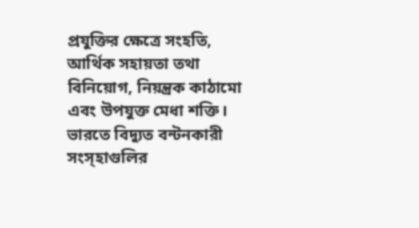প্রযুক্তির ক্ষেত্রে সংহতি, আর্থিক সহায়তা তথা বিনিয়োগ, নিয়ন্ত্রক কাঠামো এবং উপযুক্ত মেধা শক্তি। ভারতে বিদ্যুত বন্টনকারী সংস্হাগুলির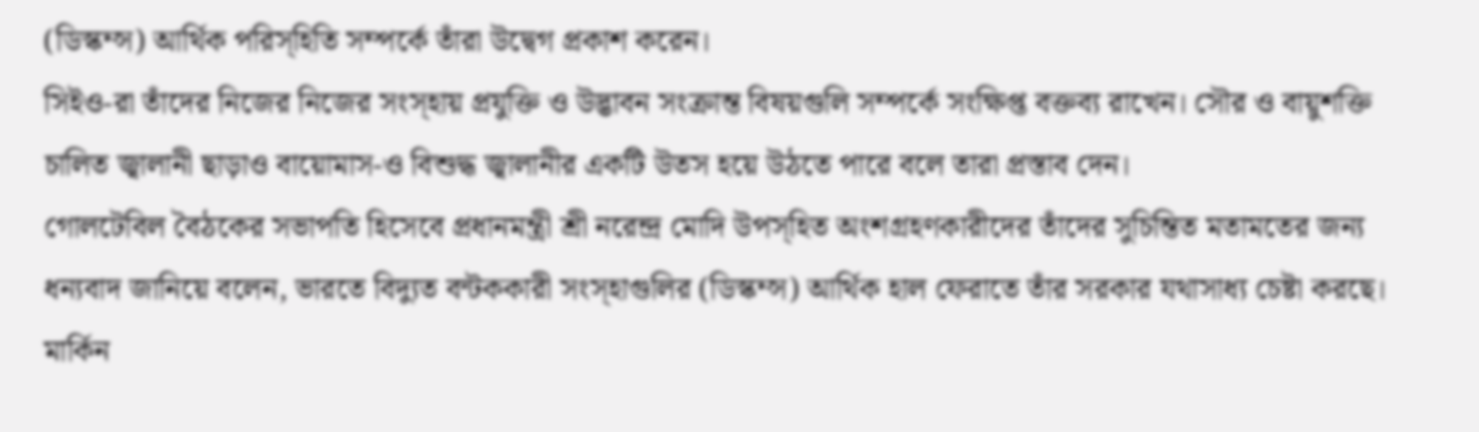(ডিস্কম্স) আর্থিক পরিস্হিতি সম্পর্কে তাঁরা উদ্বেগ প্রকাশ করেন।
সিইও-রা তাঁদের নিজের নিজের সংস্হায় প্রযুক্তি ও উদ্ভাবন সংক্রান্ত বিষয়গুলি সম্পর্কে সংক্ষিপ্ত বক্তব্য রাখেন। সৌর ও বায়ুশক্তি চালিত জ্বালানী ছাড়াও বায়োমাস-ও বিশুদ্ধ জ্বালানীর একটি উতস হয়ে উঠতে পারে বলে তারা প্রস্তাব দেন।
গোলটেবিল বৈঠকের সভাপতি হিসেবে প্রধানমন্ত্রী শ্রী নরেন্দ্র মোদি উপস্হিত অংশগ্রহণকারীদের তাঁদের সুচিন্তিত মতামতের জন্য ধন্যবাদ জানিয়ে বলেন, ভারতে বিদ্যুত বন্টককারী সংস্হাগুলির (ডিস্কম্স) আর্থিক হাল ফেরাতে তাঁর সরকার যথাসাধ্য চেষ্টা করছে।
মার্কিন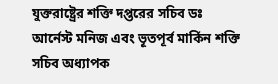যুক্তরাষ্ট্রের শক্তি দপ্তরের সচিব ডঃ আর্নেস্ট মনিজ এবং ভূতপূর্ব মার্কিন শক্তি সচিব অধ্যাপক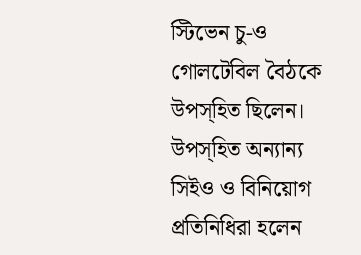স্টিভেন চু-ও গোলটেবিল বৈঠকে উপস্হিত ছিলেন। উপস্হিত অন্যান্য সিইও ও বিনিয়োগ প্রতিনিধিরা হলেন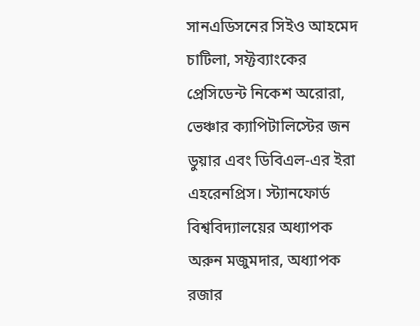সানএডিসনের সিইও আহমেদ চাটিলা, সফ্টব্যাংকের প্রেসিডেন্ট নিকেশ অরোরা, ভেঞ্চার ক্যাপিটালিস্টের জন ডুয়ার এবং ডিবিএল-এর ইরা এহরেনপ্রিস। স্ট্যানফোর্ড বিশ্ববিদ্যালয়ের অধ্যাপক অরুন মজুমদার, অধ্যাপক রজার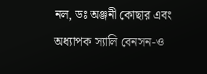নল, ডঃ অঞ্জনী কোছার এবং অধ্যাপক স্যালি বেনসন-ও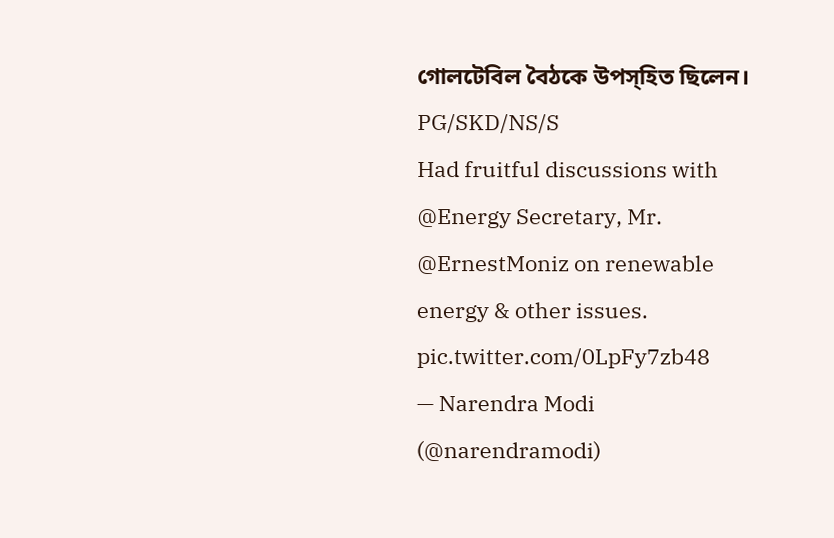গোলটেবিল বৈঠকে উপস্হিত ছিলেন।
PG/SKD/NS/S
Had fruitful discussions with @Energy Secretary, Mr. @ErnestMoniz on renewable energy & other issues. pic.twitter.com/0LpFy7zb48
— Narendra Modi (@narendramodi)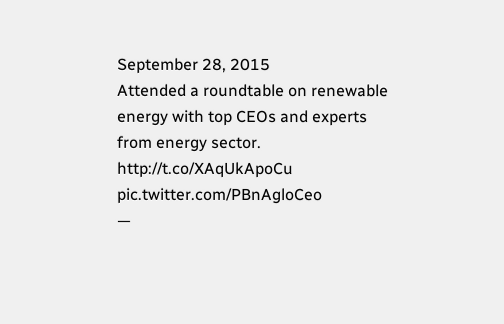September 28, 2015
Attended a roundtable on renewable energy with top CEOs and experts from energy sector. http://t.co/XAqUkApoCu pic.twitter.com/PBnAgloCeo
—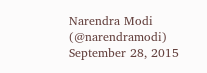Narendra Modi (@narendramodi) September 28, 2015